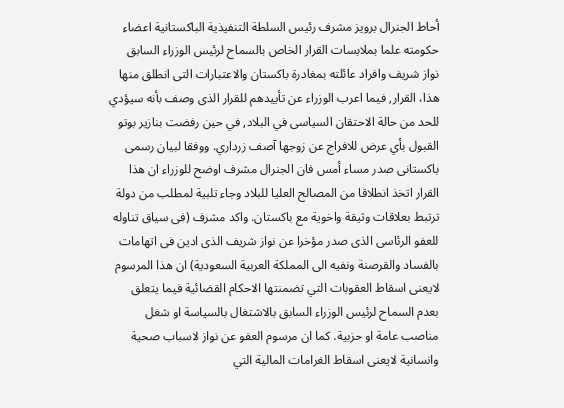أحاط الجنرال برويز مشرف رئيس السلطة التنفيذية الباكستانية اعضاء حكومته علما بملابسات القرار الخاص بالسماح لرئيس الوزراء السابق نواز شريف وافراد عائلته بمغادرة باكستان والاعتبارات التى انطلق منها هذا، القرار, فيما اعرب الوزراء عن تأييدهم للقرار الذى وصف بأنه سيؤدي للحد من حالة الاحتقان السياسى في البلاد, في حين رفضت بنازير بوتو القبول بأي عرض للافراج عن زوجها آصف زرداري. ووفقا لبيان رسمى باكستانى صدر مساء أمس فان الجنرال مشرف اوضح للوزراء ان هذا القرار اتخذ انطلاقا من المصالح العليا للبلاد وجاء تلبية لمطلب من دولة ترتبط بعلاقات وثيقة واخوية مع باكستان. واكد مشرف (فى سياق تناوله للعفو الرئاسى الذى صدر مؤخرا عن نواز شريف الذى ادين فى اتهامات بالفساد والقرصنة ونفيه الى المملكة العربية السعودية) ان هذا المرسوم لايعنى اسقاط العقوبات التي تضمنتها الاحكام القضائية فيما يتعلق بعدم السماح لرئيس الوزراء السابق بالاشتغال بالسياسة او شغل مناصب عامة او حزبية. كما ان مرسوم العفو عن نواز لاسباب صحية وانسانية لايعنى اسقاط الغرامات المالية التي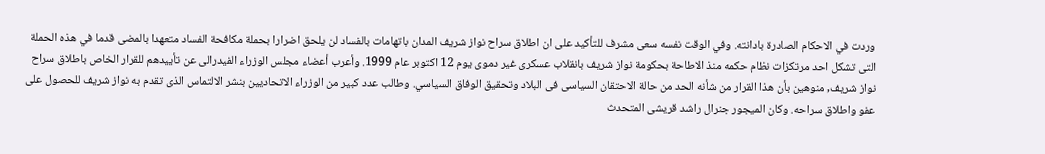وردت في الاحكام الصادرة بادانته. وفي الوقت نفسه سعى مشرف للتأكيد على ان اطلاق سراح نواز شريف المدان باتهامات بالفساد لن يلحق اضرارا بحملة مكافحة الفساد متعهدا بالمضى قدما في هذه الحملة التى تشكل احد مرتكزات نظام حكمه منذ الاطاحة بحكومة نواز شريف بانقلاب عسكرى غير دموى يوم 12 اكتوبر عام 1999. وأعرب أعضاء مجلس الوزراء الفيدرالى عن تأييدهم للقرار الخاص باطلاق سراح نواز شريف, منوهين بأن هذا القرار من شأنه الحد من حالة الاحتقان السياسى فى البلاد وتحقيق الوفاق السياسي. وطالب عدد كبير من الوزراء الاتحاديين بنشر الالتماس الذى تقدم به نواز شريف للحصول على عفو واطلاق سراحه. وكان الميجور جنرال راشد قريشى المتحدث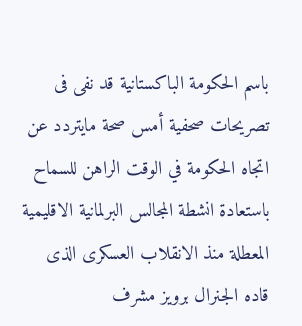باسم الحكومة الباكستانية قد نفى فى تصريحات صحفية أمس صحة مايتردد عن اتجاه الحكومة في الوقت الراهن للسماح باستعادة انشطة المجالس البرلمانية الاقليمية المعطلة منذ الانقلاب العسكرى الذى قاده الجنرال برويز مشرف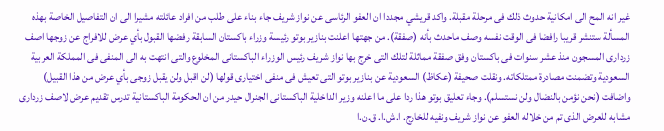غير انه المح الى امكانية حدوث ذلك فى مرحلة مقبلة. واكد قريشي مجددا ان العفو الرئاسى عن نواز شريف جاء بناء على طلب من افراد عائلته مشيرا الى ان التفاصيل الخاصة بهذه المسألة ستنشر قريبا رافضا فى الوقت نفسه وصف ماحدث بأنه (صفقة). من جهتها اعلنت بنازير بوتو رئيسة وزراء باكستان السابقة رفضها القبول بأي عرض للافراج عن زوجها اصف زردارى المسجون منذ عشر سنوات فى باكستان وفق صفقة مماثلة لتلك التى خرج بها نواز شريف رئيس الوزراء الباكستانى المخلوع والتى انتهت به الى المنفى فى المملكة العربية السعودية وتضمنت مصادرة ممتلكاته. ونقلت صحيفة (عكاظ) السعودية عن بنازير بوتو التى تعيش فى منفى اختيارى قولها (لن اقبل ولن يقبل زوجى بأي عرض من هذا القبيل) واضافت (نحن نؤمن بالنضال ولن نستسلم). وجاء تعليق بوتو هذا ردا على ما اعلنه وزير الداخلية الباكستانى الجنرال حيدر من ان الحكومة الباكستانية تدرس تقديم عرض لاصف زردارى مشابه للعرض الذى تم من خلاله العفو عن نواز شريف ونفيه للخارج. ا.ش.ا. ق.ن.ا